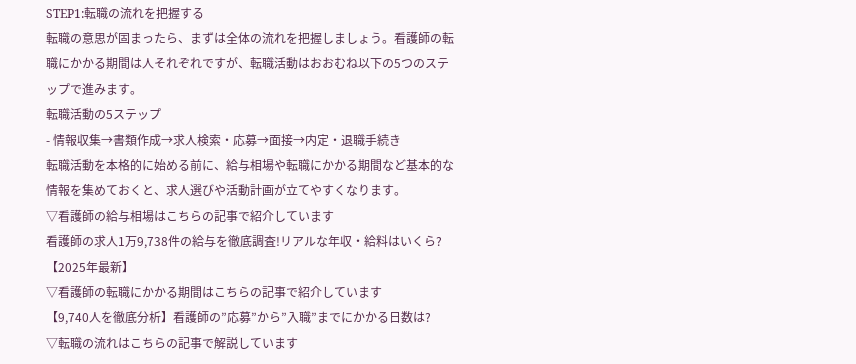STEP1:転職の流れを把握する
転職の意思が固まったら、まずは全体の流れを把握しましょう。看護師の転職にかかる期間は人それぞれですが、転職活動はおおむね以下の5つのステップで進みます。
転職活動の5ステップ
- 情報収集→書類作成→求人検索・応募→面接→内定・退職手続き
転職活動を本格的に始める前に、給与相場や転職にかかる期間など基本的な情報を集めておくと、求人選びや活動計画が立てやすくなります。
▽看護師の給与相場はこちらの記事で紹介しています
看護師の求人1万9,738件の給与を徹底調査!リアルな年収・給料はいくら?【2025年最新】
▽看護師の転職にかかる期間はこちらの記事で紹介しています
【9,740人を徹底分析】看護師の”応募”から”入職”までにかかる日数は?
▽転職の流れはこちらの記事で解説しています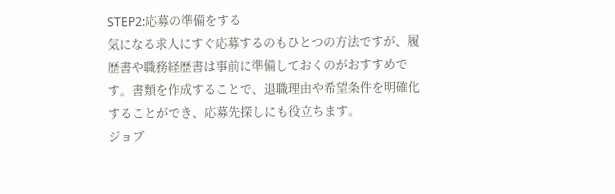STEP2:応募の準備をする
気になる求人にすぐ応募するのもひとつの方法ですが、履歴書や職務経歴書は事前に準備しておくのがおすすめです。書類を作成することで、退職理由や希望条件を明確化することができ、応募先探しにも役立ちます。
ジョブ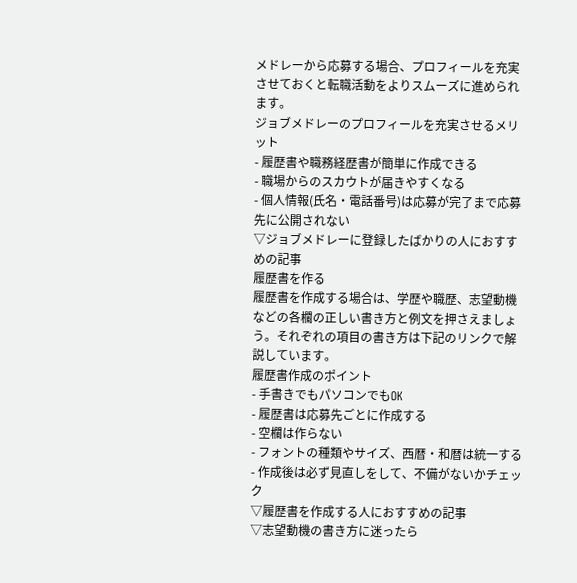メドレーから応募する場合、プロフィールを充実させておくと転職活動をよりスムーズに進められます。
ジョブメドレーのプロフィールを充実させるメリット
- 履歴書や職務経歴書が簡単に作成できる
- 職場からのスカウトが届きやすくなる
- 個人情報(氏名・電話番号)は応募が完了まで応募先に公開されない
▽ジョブメドレーに登録したばかりの人におすすめの記事
履歴書を作る
履歴書を作成する場合は、学歴や職歴、志望動機などの各欄の正しい書き方と例文を押さえましょう。それぞれの項目の書き方は下記のリンクで解説しています。
履歴書作成のポイント
- 手書きでもパソコンでもOK
- 履歴書は応募先ごとに作成する
- 空欄は作らない
- フォントの種類やサイズ、西暦・和暦は統一する
- 作成後は必ず見直しをして、不備がないかチェック
▽履歴書を作成する人におすすめの記事
▽志望動機の書き方に迷ったら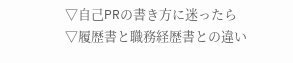▽自己PRの書き方に迷ったら
▽履歴書と職務経歴書との違い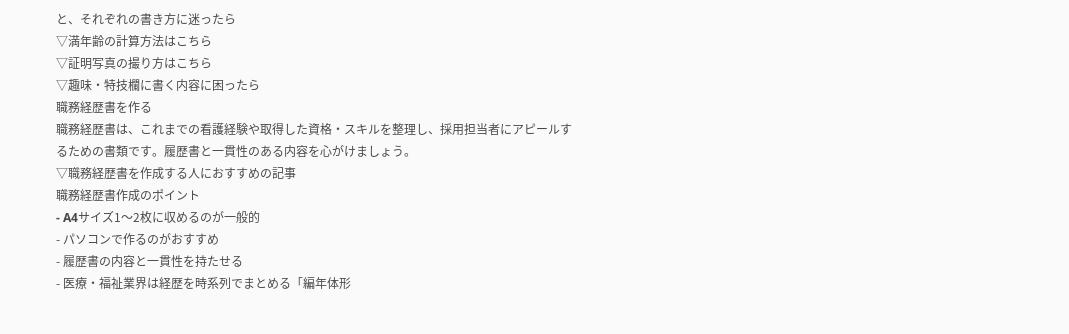と、それぞれの書き方に迷ったら
▽満年齢の計算方法はこちら
▽証明写真の撮り方はこちら
▽趣味・特技欄に書く内容に困ったら
職務経歴書を作る
職務経歴書は、これまでの看護経験や取得した資格・スキルを整理し、採用担当者にアピールするための書類です。履歴書と一貫性のある内容を心がけましょう。
▽職務経歴書を作成する人におすすめの記事
職務経歴書作成のポイント
- A4サイズ1〜2枚に収めるのが一般的
- パソコンで作るのがおすすめ
- 履歴書の内容と一貫性を持たせる
- 医療・福祉業界は経歴を時系列でまとめる「編年体形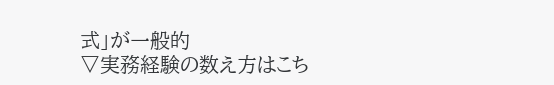式」が一般的
▽実務経験の数え方はこち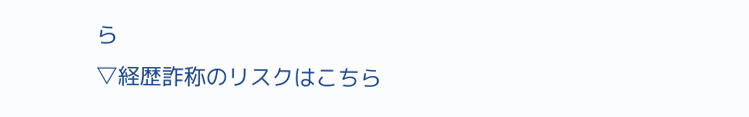ら
▽経歴詐称のリスクはこちら